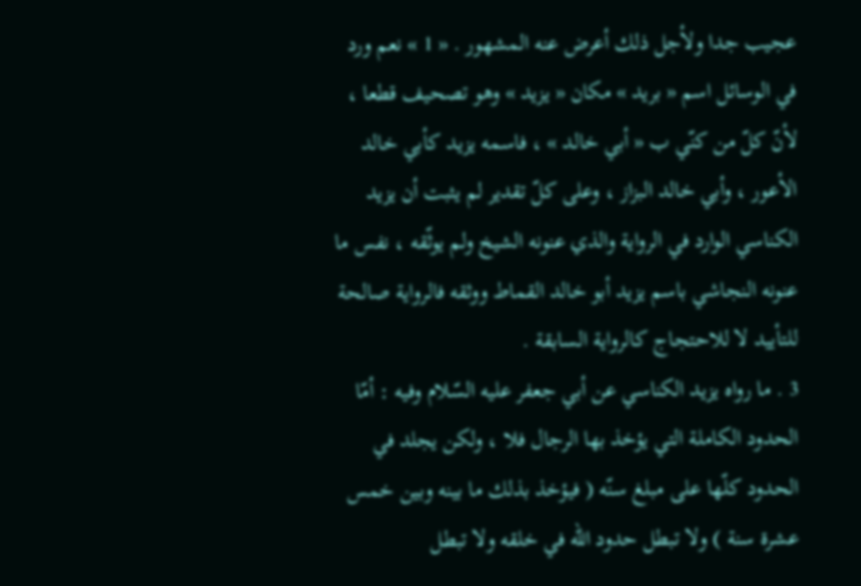عجيب جدا ولأجل ذلك أعرض عنه المشهور . « 1 » نعم ورد في الوسائل اسم « بريد » مكان « يزيد » وهو تصحيف قطعا ، لأنّ كلّ من كنّي ب « أبي خالد » ، فاسمه يزيد كأبي خالد الأعور ، وأبي خالد البزاز ، وعلى كلّ تقدير لم يثبت أن يزيد الكناسي الوارد في الرواية والذي عنونه الشيخ ولم يوثّقه ، نفس ما عنونه النجاشي باسم يزيد أبو خالد القماط ووثقه فالرواية صالحة للتأييد لا للاحتجاج كالرواية السابقة .
3 . ما رواه يزيد الكناسي عن أبي جعفر عليه السّلام وفيه : أمّا الحدود الكاملة التي يؤخذ بها الرجال فلا ، ولكن يجلد في الحدود كلّها على مبلغ سنّه ( فيؤخذ بذلك ما بينه وبين خمس عشرة سنة ) ولا تبطل حدود اللّه في خلقه ولا تبطل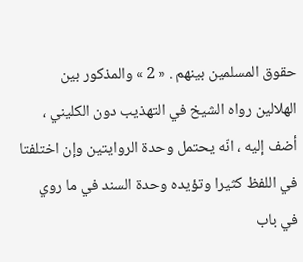حقوق المسلمين بينهم . « 2 » والمذكور بين الهلالين رواه الشيخ في التهذيب دون الكليني ، أضف إليه ، انّه يحتمل وحدة الروايتين وإن اختلفتا في اللفظ كثيرا وتؤيده وحدة السند في ما روي في باب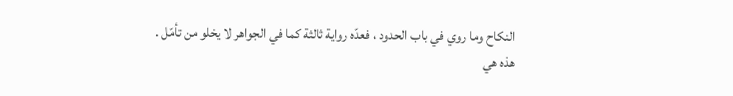النكاح وما روي في باب الحدود ، فعدّه رواية ثالثة كما في الجواهر لا يخلو من تأمّل .
هذه هي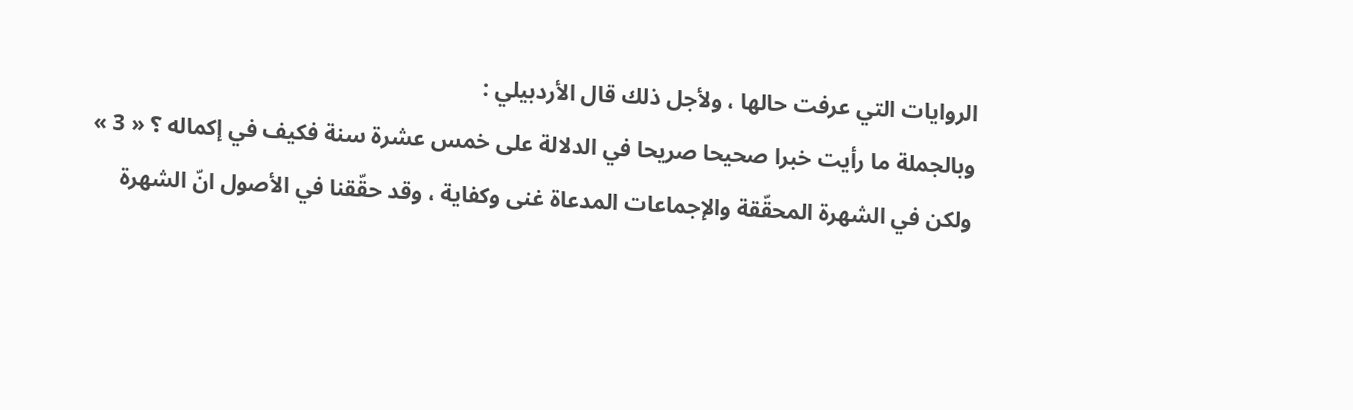الروايات التي عرفت حالها ، ولأجل ذلك قال الأردبيلي :
وبالجملة ما رأيت خبرا صحيحا صريحا في الدلالة على خمس عشرة سنة فكيف في إكماله ؟ « 3 »
ولكن في الشهرة المحقّقة والإجماعات المدعاة غنى وكفاية ، وقد حقّقنا في الأصول انّ الشهرة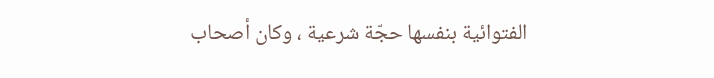الفتوائية بنفسها حجّة شرعية ، وكان أصحاب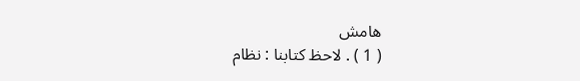هامش
( 1 ) . لاحظ كتابنا : نظام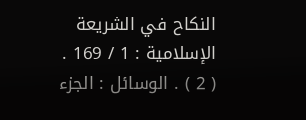النكاح في الشريعة الإسلامية : 1 / 169 .
( 2 ) . الوسائل : الجزء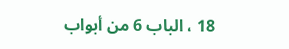18 ، الباب 6 من أبواب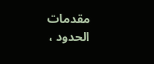مقدمات الحدود ،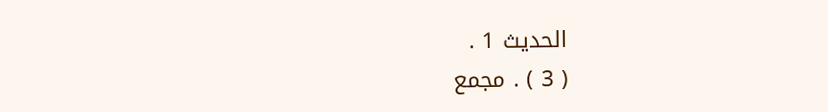الحديث 1 .
( 3 ) . مجمع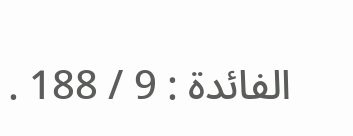الفائدة : 9 / 188 .